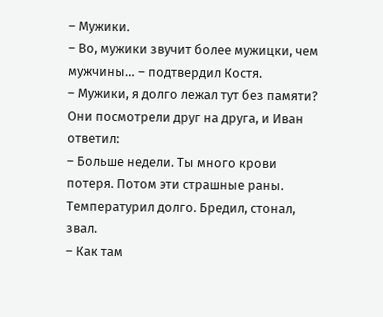– Мужики.
– Во, мужики звучит более мужицки, чем мужчины… – подтвердил Костя.
– Мужики, я долго лежал тут без памяти?
Они посмотрели друг на друга, и Иван ответил:
– Больше недели. Ты много крови потеря. Потом эти страшные раны. Температурил долго. Бредил, стонал, звал.
– Как там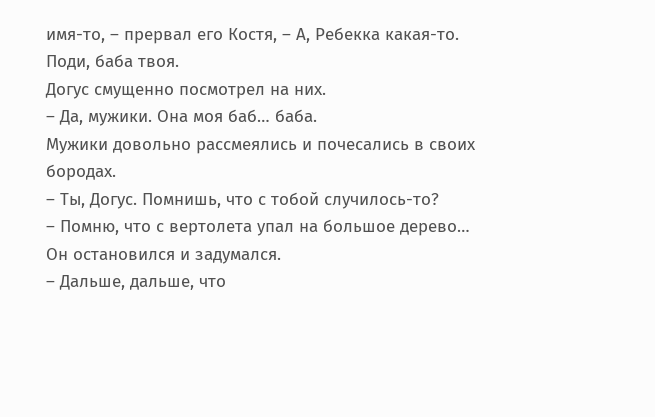имя-то, – прервал его Костя, – А, Ребекка какая-то. Поди, баба твоя.
Догус смущенно посмотрел на них.
– Да, мужики. Она моя баб… баба.
Мужики довольно рассмеялись и почесались в своих бородах.
– Ты, Догус. Помнишь, что с тобой случилось-то?
– Помню, что с вертолета упал на большое дерево…
Он остановился и задумался.
– Дальше, дальше, что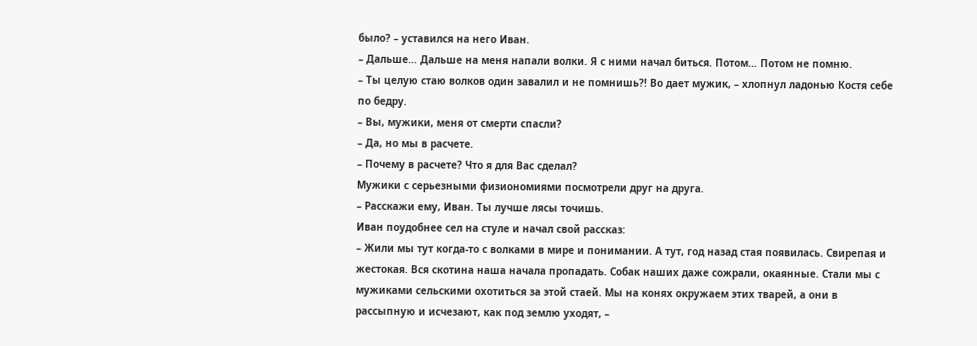было? – уставился на него Иван.
– Дальше… Дальше на меня напали волки. Я с ними начал биться. Потом… Потом не помню.
– Ты целую стаю волков один завалил и не помнишь?! Во дает мужик, – хлопнул ладонью Костя себе по бедру.
– Вы, мужики, меня от смерти спасли?
– Да, но мы в расчете.
– Почему в расчете? Что я для Вас сделал?
Мужики с серьезными физиономиями посмотрели друг на друга.
– Расскажи ему, Иван. Ты лучше лясы точишь.
Иван поудобнее сел на стуле и начал свой рассказ:
– Жили мы тут когда-то с волками в мире и понимании. А тут, год назад стая появилась. Свирепая и жестокая. Вся скотина наша начала пропадать. Собак наших даже сожрали, окаянные. Стали мы с мужиками сельскими охотиться за этой стаей. Мы на конях окружаем этих тварей, а они в рассыпную и исчезают, как под землю уходят, –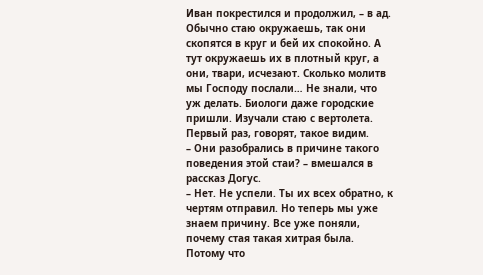Иван покрестился и продолжил, – в ад. Обычно стаю окружаешь, так они скопятся в круг и бей их спокойно. А тут окружаешь их в плотный круг, а они, твари, исчезают. Сколько молитв мы Господу послали… Не знали, что уж делать. Биологи даже городские пришли. Изучали стаю с вертолета. Первый раз, говорят, такое видим.
– Они разобрались в причине такого поведения этой стаи? – вмешался в рассказ Догус.
– Нет. Не успели. Ты их всех обратно, к чертям отправил. Но теперь мы уже знаем причину. Все уже поняли, почему стая такая хитрая была. Потому что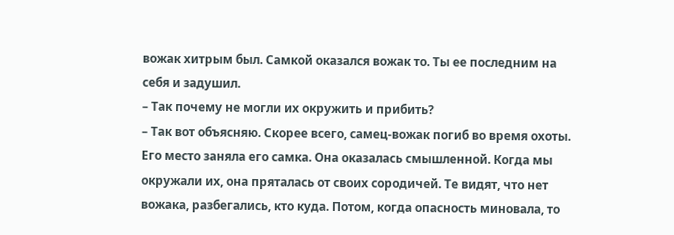вожак хитрым был. Самкой оказался вожак то. Ты ее последним на себя и задушил.
– Так почему не могли их окружить и прибить?
– Так вот объясняю. Скорее всего, самец-вожак погиб во время охоты. Его место заняла его самка. Она оказалась смышленной. Когда мы окружали их, она пряталась от своих сородичей. Те видят, что нет вожака, разбегались, кто куда. Потом, когда опасность миновала, то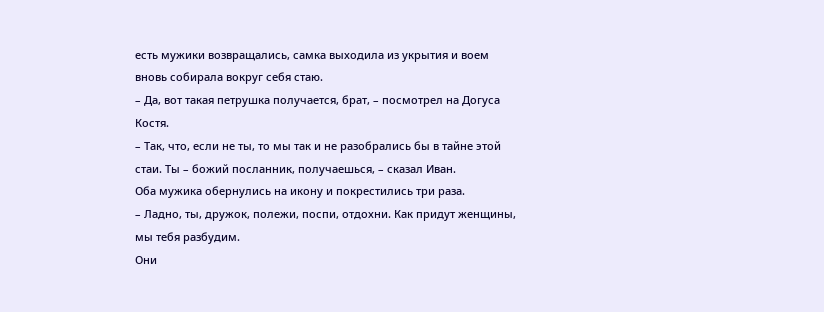есть мужики возвращались, самка выходила из укрытия и воем вновь собирала вокруг себя стаю.
– Да, вот такая петрушка получается, брат, – посмотрел на Догуса Костя.
– Так, что, если не ты, то мы так и не разобрались бы в тайне этой стаи. Ты – божий посланник, получаешься, – сказал Иван.
Оба мужика обернулись на икону и покрестились три раза.
– Ладно, ты, дружок, полежи, поспи, отдохни. Как придут женщины, мы тебя разбудим.
Они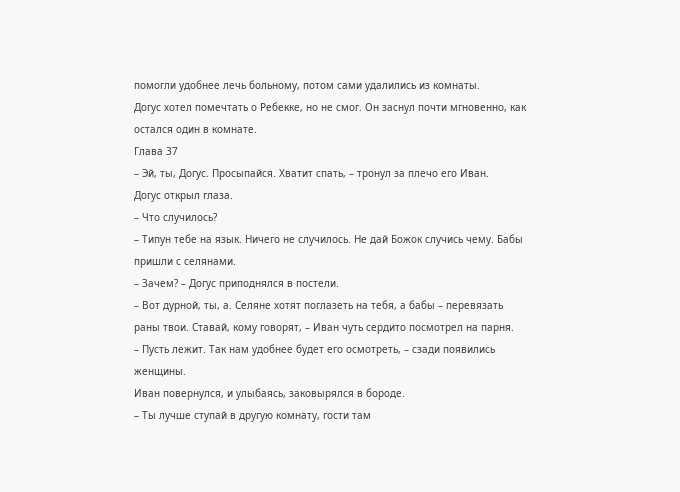помогли удобнее лечь больному, потом сами удалились из комнаты.
Догус хотел помечтать о Ребекке, но не смог. Он заснул почти мгновенно, как остался один в комнате.
Глава 37
– Эй, ты, Догус. Просыпайся. Хватит спать, – тронул за плечо его Иван.
Догус открыл глаза.
– Что случилось?
– Типун тебе на язык. Ничего не случилось. Не дай Божок случись чему. Бабы пришли с селянами.
– Зачем? – Догус приподнялся в постели.
– Вот дурной, ты, а. Селяне хотят поглазеть на тебя, а бабы – перевязать раны твои. Ставай, кому говорят, – Иван чуть сердито посмотрел на парня.
– Пусть лежит. Так нам удобнее будет его осмотреть, – сзади появились женщины.
Иван повернулся, и улыбаясь, заковырялся в бороде.
– Ты лучше ступай в другую комнату, гости там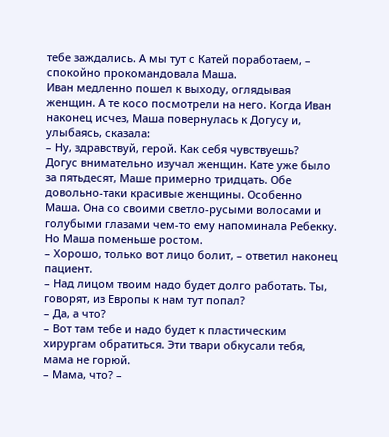тебе заждались. А мы тут с Катей поработаем, – спокойно прокомандовала Маша.
Иван медленно пошел к выходу, оглядывая женщин. А те косо посмотрели на него. Когда Иван наконец исчез, Маша повернулась к Догусу и, улыбаясь, сказала:
– Ну, здравствуй, герой. Как себя чувствуешь?
Догус внимательно изучал женщин. Кате уже было за пятьдесят, Маше примерно тридцать. Обе довольно-таки красивые женщины. Особенно Маша. Она со своими светло-русыми волосами и голубыми глазами чем-то ему напоминала Ребекку. Но Маша поменьше ростом.
– Хорошо, только вот лицо болит, – ответил наконец пациент.
– Над лицом твоим надо будет долго работать. Ты, говорят, из Европы к нам тут попал?
– Да, а что?
– Вот там тебе и надо будет к пластическим хирургам обратиться. Эти твари обкусали тебя, мама не горюй.
– Мама, что? –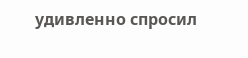удивленно спросил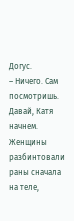Догус.
– Ничего. Сам посмотришь. Давай, Катя начнем.
Женщины разбинтовали раны сначала на теле,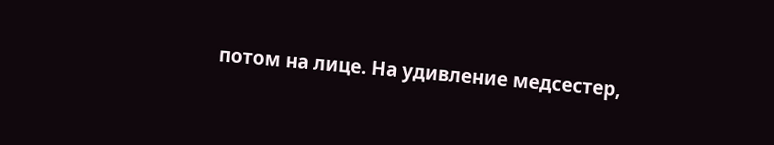потом на лице. На удивление медсестер,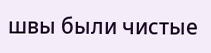швы были чистые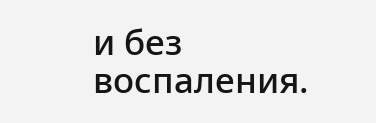и без воспаления.